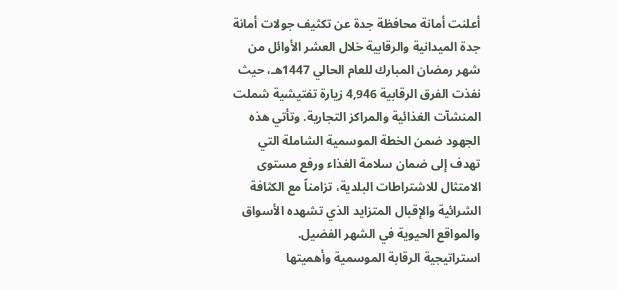أعلنت أمانة محافظة جدة عن تكثيف جولات أمانة جدة الميدانية والرقابية خلال العشر الأوائل من شهر رمضان المبارك للعام الحالي 1447هـ، حيث نفذت الفرق الرقابية 4,946 زيارة تفتيشية شملت المنشآت الغذائية والمراكز التجارية. وتأتي هذه الجهود ضمن الخطة الموسمية الشاملة التي تهدف إلى ضمان سلامة الغذاء ورفع مستوى الامتثال للاشتراطات البلدية، تزامناً مع الكثافة الشرائية والإقبال المتزايد الذي تشهده الأسواق والمواقع الحيوية في الشهر الفضيل.
استراتيجية الرقابة الموسمية وأهميتها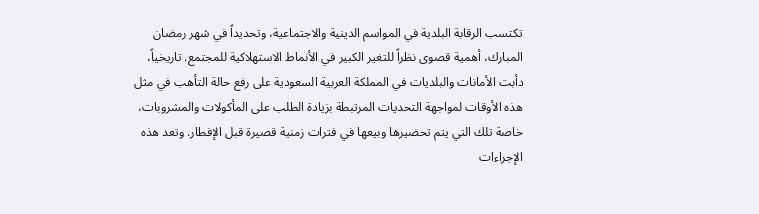تكتسب الرقابة البلدية في المواسم الدينية والاجتماعية، وتحديداً في شهر رمضان المبارك، أهمية قصوى نظراً للتغير الكبير في الأنماط الاستهلاكية للمجتمع. تاريخياً، دأبت الأمانات والبلديات في المملكة العربية السعودية على رفع حالة التأهب في مثل هذه الأوقات لمواجهة التحديات المرتبطة بزيادة الطلب على المأكولات والمشروبات، خاصة تلك التي يتم تحضيرها وبيعها في فترات زمنية قصيرة قبل الإفطار. وتعد هذه الإجراءات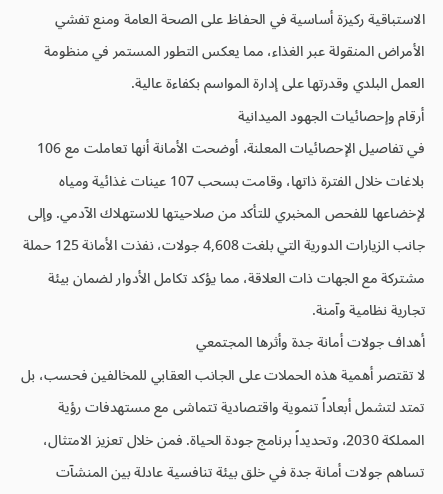الاستباقية ركيزة أساسية في الحفاظ على الصحة العامة ومنع تفشي الأمراض المنقولة عبر الغذاء، مما يعكس التطور المستمر في منظومة العمل البلدي وقدرتها على إدارة المواسم بكفاءة عالية.
أرقام وإحصائيات الجهود الميدانية
في تفاصيل الإحصائيات المعلنة، أوضحت الأمانة أنها تعاملت مع 106 بلاغات خلال الفترة ذاتها، وقامت بسحب 107 عينات غذائية ومياه لإخضاعها للفحص المخبري للتأكد من صلاحيتها للاستهلاك الآدمي. وإلى جانب الزيارات الدورية التي بلغت 4,608 جولات، نفذت الأمانة 125 حملة مشتركة مع الجهات ذات العلاقة، مما يؤكد تكامل الأدوار لضمان بيئة تجارية نظامية وآمنة.
أهداف جولات أمانة جدة وأثرها المجتمعي
لا تقتصر أهمية هذه الحملات على الجانب العقابي للمخالفين فحسب، بل تمتد لتشمل أبعاداً تنموية واقتصادية تتماشى مع مستهدفات رؤية المملكة 2030، وتحديداً برنامج جودة الحياة. فمن خلال تعزيز الامتثال، تساهم جولات أمانة جدة في خلق بيئة تنافسية عادلة بين المنشآت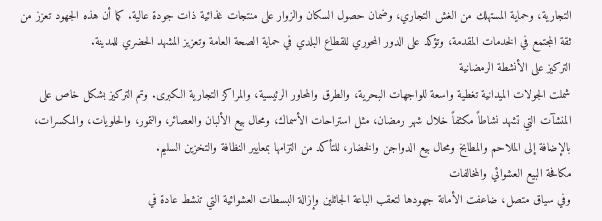التجارية، وحماية المستهلك من الغش التجاري، وضمان حصول السكان والزوار على منتجات غذائية ذات جودة عالية. كما أن هذه الجهود تعزز من ثقة المجتمع في الخدمات المقدمة، وتؤكد على الدور المحوري للقطاع البلدي في حماية الصحة العامة وتعزيز المشهد الحضري للمدينة.
التركيز على الأنشطة الرمضانية
شملت الجولات الميدانية تغطية واسعة للواجهات البحرية، والطرق والمحاور الرئيسية، والمراكز التجارية الكبرى. وتم التركيز بشكل خاص على المنشآت التي تشهد نشاطاً مكثفاً خلال شهر رمضان، مثل استراحات الأسماك، ومحال بيع الألبان والعصائر، والتمور، والحلويات، والمكسرات، بالإضافة إلى الملاحم والمطابخ ومحال بيع الدواجن والخضار، للتأكد من التزامها بمعايير النظافة والتخزين السليم.
مكافحة البيع العشوائي والمخالفات
وفي سياق متصل، ضاعفت الأمانة جهودها لتعقب الباعة الجائلين وإزالة البسطات العشوائية التي تنشط عادة في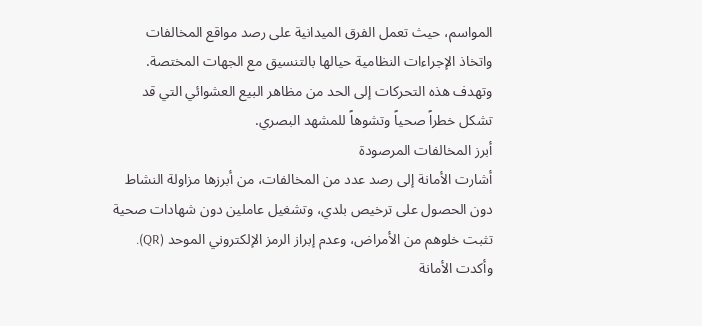المواسم، حيث تعمل الفرق الميدانية على رصد مواقع المخالفات واتخاذ الإجراءات النظامية حيالها بالتنسيق مع الجهات المختصة. وتهدف هذه التحركات إلى الحد من مظاهر البيع العشوائي التي قد تشكل خطراً صحياً وتشوهاً للمشهد البصري.
أبرز المخالفات المرصودة
أشارت الأمانة إلى رصد عدد من المخالفات، من أبرزها مزاولة النشاط دون الحصول على ترخيص بلدي، وتشغيل عاملين دون شهادات صحية تثبت خلوهم من الأمراض، وعدم إبراز الرمز الإلكتروني الموحد (QR). وأكدت الأمانة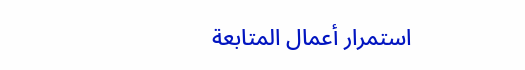استمرار أعمال المتابعة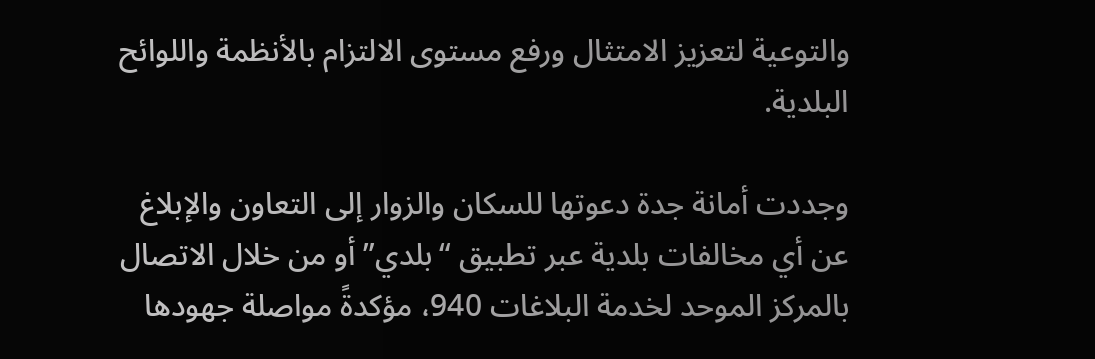والتوعية لتعزيز الامتثال ورفع مستوى الالتزام بالأنظمة واللوائح البلدية.

وجددت أمانة جدة دعوتها للسكان والزوار إلى التعاون والإبلاغ عن أي مخالفات بلدية عبر تطبيق “بلدي” أو من خلال الاتصال بالمركز الموحد لخدمة البلاغات 940، مؤكدةً مواصلة جهودها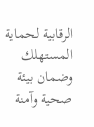الرقابية لحماية المستهلك وضمان بيئة صحية وآمنة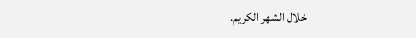خلال الشهر الكريم.